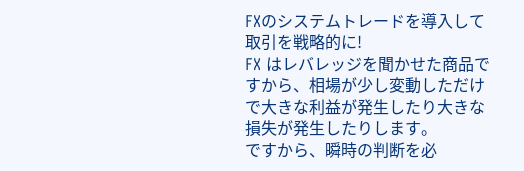FXのシステムトレードを導入して取引を戦略的に!
FX はレバレッジを聞かせた商品ですから、相場が少し変動しただけで大きな利益が発生したり大きな損失が発生したりします。
ですから、瞬時の判断を必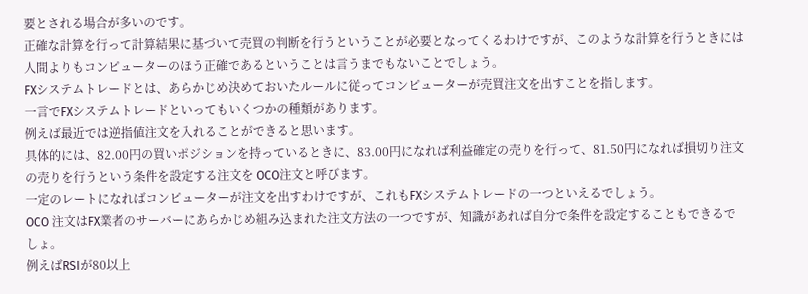要とされる場合が多いのです。
正確な計算を行って計算結果に基づいて売買の判断を行うということが必要となってくるわけですが、このような計算を行うときには人間よりもコンピューターのほう正確であるということは言うまでもないことでしょう。
FXシステムトレードとは、あらかじめ決めておいたルールに従ってコンピューターが売買注文を出すことを指します。
一言でFXシステムトレードといってもいくつかの種類があります。
例えば最近では逆指値注文を入れることができると思います。
具体的には、82.00円の買いポジションを持っているときに、83.00円になれば利益確定の売りを行って、81.50円になれば損切り注文の売りを行うという条件を設定する注文を OCO注文と呼びます。
一定のレートになればコンピューターが注文を出すわけですが、これもFXシステムトレードの一つといえるでしょう。
OCO 注文はFX業者のサーバーにあらかじめ組み込まれた注文方法の一つですが、知識があれば自分で条件を設定することもできるでしょ。
例えばRSIが80以上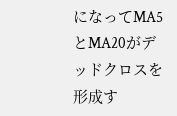になってMA5とMA20がデッドクロスを形成す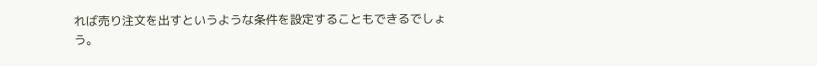れば売り注文を出すというような条件を設定することもできるでしょう。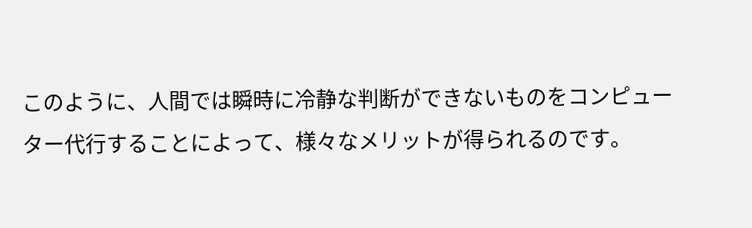このように、人間では瞬時に冷静な判断ができないものをコンピューター代行することによって、様々なメリットが得られるのです。